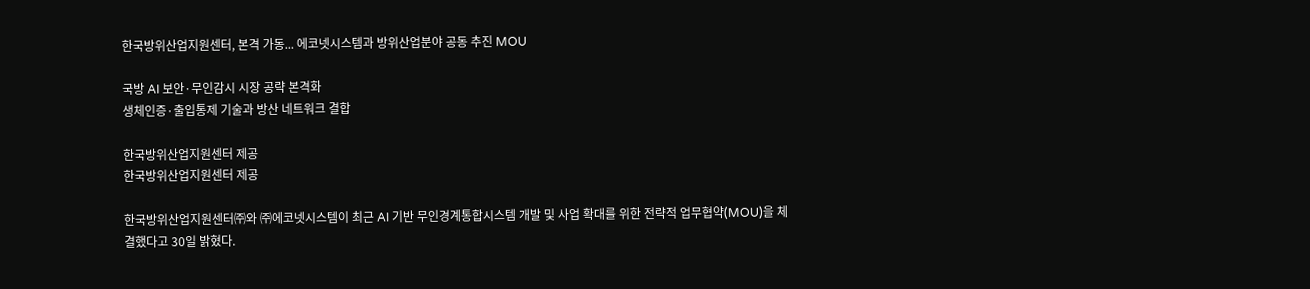한국방위산업지원센터, 본격 가동... 에코넷시스템과 방위산업분야 공동 추진 MOU

국방 AI 보안·무인감시 시장 공략 본격화
생체인증·출입통제 기술과 방산 네트워크 결합

한국방위산업지원센터 제공
한국방위산업지원센터 제공

한국방위산업지원센터㈜와 ㈜에코넷시스템이 최근 AI 기반 무인경계통합시스템 개발 및 사업 확대를 위한 전략적 업무협약(MOU)을 체결했다고 30일 밝혔다.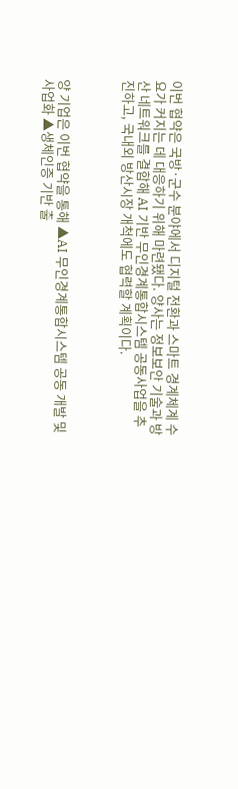이번 협약은 국방·군수 분야에서 디지털 전환과 스마트 경계체계 수요가 커지는 데 대응하기 위해 마련됐다. 양사는 정보보안 기술과 방산 네트워크를 결합해 AI 기반 무인경계통합시스템 공동사업을 추진하고, 국내외 방산시장 개척에도 협력할 계획이다.



양 기업은 이번 협약을 통해 ▲AI 무인경계통합시스템 공동 개발 및 사업화 ▲생체인증 기반 출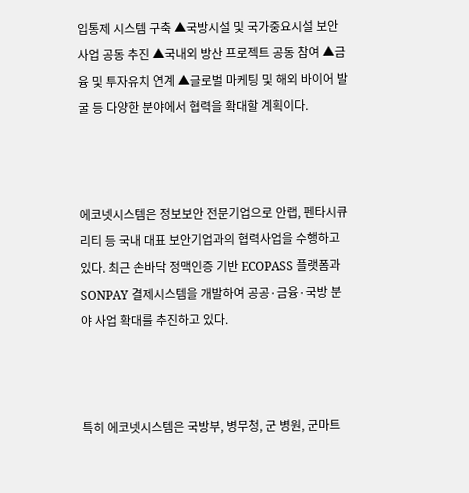입통제 시스템 구축 ▲국방시설 및 국가중요시설 보안사업 공동 추진 ▲국내외 방산 프로젝트 공동 참여 ▲금융 및 투자유치 연계 ▲글로벌 마케팅 및 해외 바이어 발굴 등 다양한 분야에서 협력을 확대할 계획이다.



에코넷시스템은 정보보안 전문기업으로 안랩, 펜타시큐리티 등 국내 대표 보안기업과의 협력사업을 수행하고 있다. 최근 손바닥 정맥인증 기반 ECOPASS 플랫폼과 SONPAY 결제시스템을 개발하여 공공·금융·국방 분야 사업 확대를 추진하고 있다.



특히 에코넷시스템은 국방부, 병무청, 군 병원, 군마트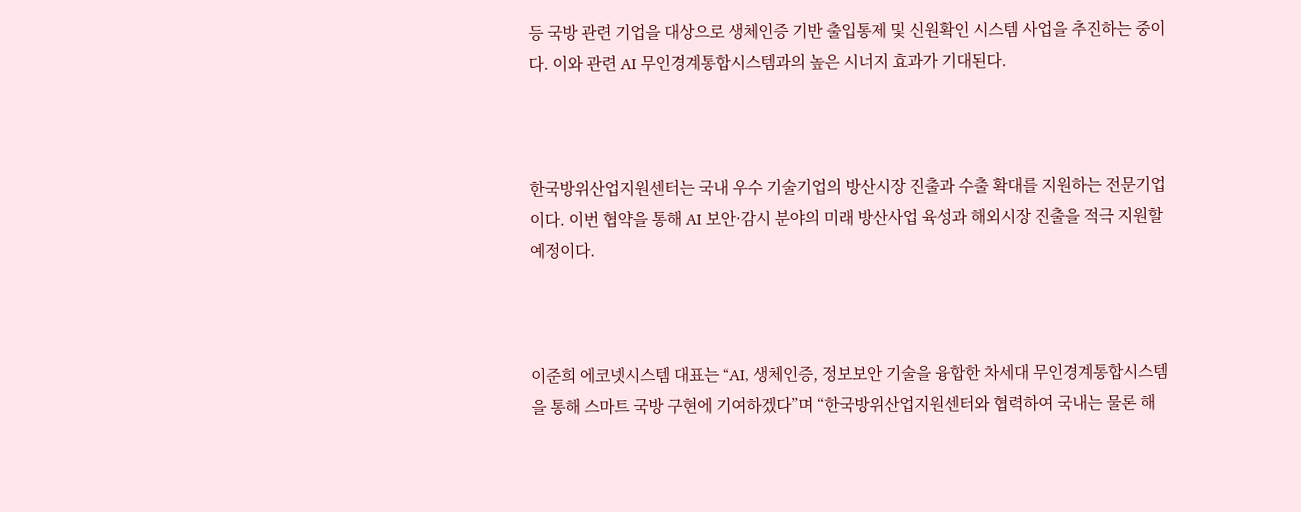등 국방 관련 기업을 대상으로 생체인증 기반 출입통제 및 신원확인 시스템 사업을 추진하는 중이다. 이와 관련 AI 무인경계통합시스템과의 높은 시너지 효과가 기대된다.



한국방위산업지원센터는 국내 우수 기술기업의 방산시장 진출과 수출 확대를 지원하는 전문기업이다. 이번 협약을 통해 AI 보안·감시 분야의 미래 방산사업 육성과 해외시장 진출을 적극 지원할 예정이다.



이준희 에코넷시스템 대표는 “AI, 생체인증, 정보보안 기술을 융합한 차세대 무인경계통합시스템을 통해 스마트 국방 구현에 기여하겠다”며 “한국방위산업지원센터와 협력하여 국내는 물론 해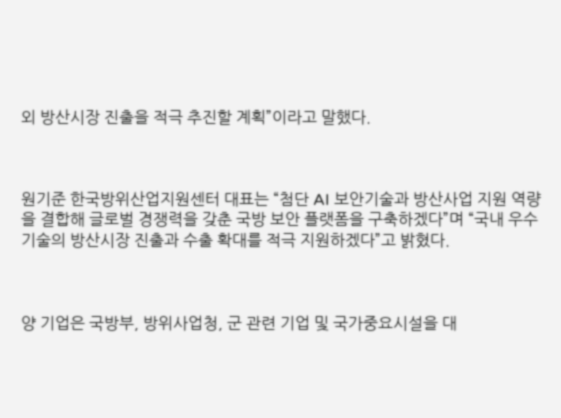외 방산시장 진출을 적극 추진할 계획”이라고 말했다.



원기준 한국방위산업지원센터 대표는 “첨단 AI 보안기술과 방산사업 지원 역량을 결합해 글로벌 경쟁력을 갖춘 국방 보안 플랫폼을 구축하겠다”며 “국내 우수 기술의 방산시장 진출과 수출 확대를 적극 지원하겠다”고 밝혔다.



양 기업은 국방부, 방위사업청, 군 관련 기업 및 국가중요시설을 대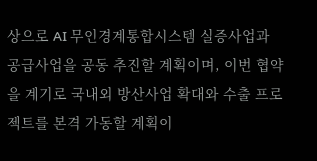상으로 AI 무인경계통합시스템 실증사업과 공급사업을 공동 추진할 계획이며, 이번 협약을 계기로 국내외 방산사업 확대와 수출 프로젝트를 본격 가동할 계획이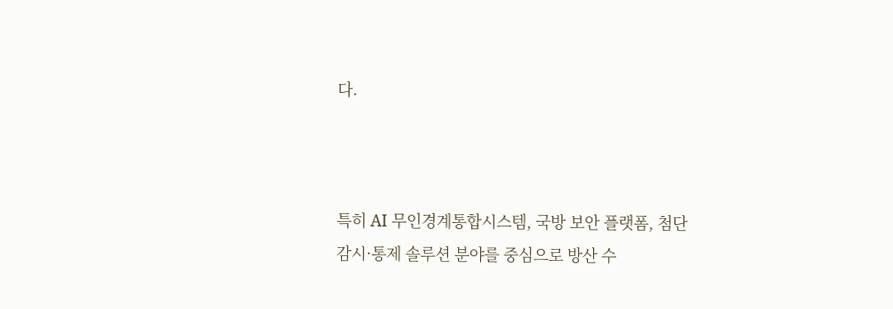다.



특히 AI 무인경계통합시스템, 국방 보안 플랫폼, 첨단 감시·통제 솔루션 분야를 중심으로 방산 수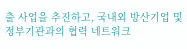출 사업을 추진하고, 국내외 방산기업 및 정부기관과의 협력 네트워크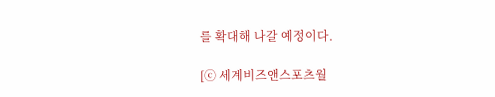를 확대해 나갈 예정이다.

[ⓒ 세계비즈앤스포츠월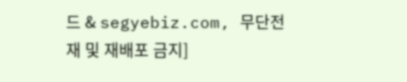드 & segyebiz.com, 무단전재 및 재배포 금지]